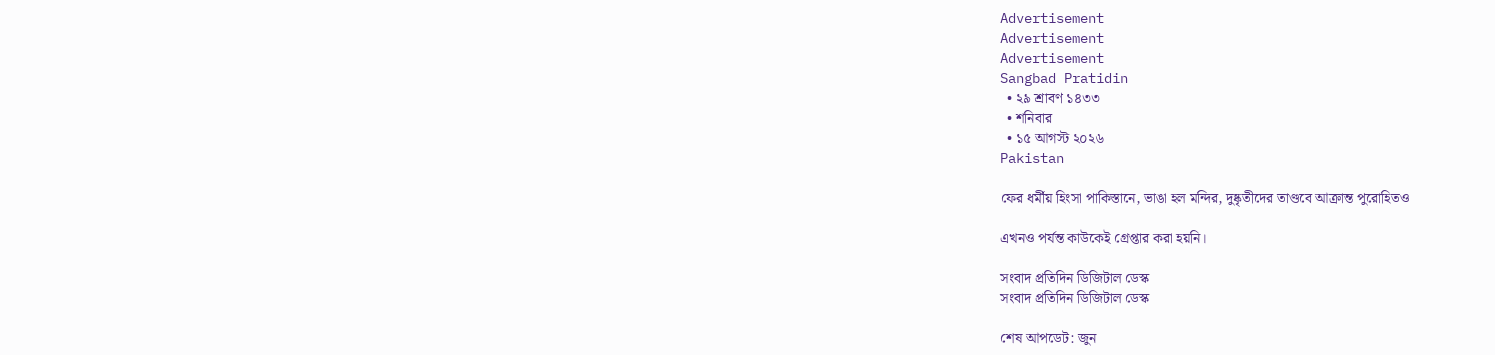Advertisement
Advertisement
Advertisement
Sangbad Pratidin
  • ২৯ শ্রাবণ ১৪৩৩
  • শনিবার
  • ১৫ আগস্ট ২০২৬
Pakistan

ফের ধর্মীয় হিংসা পাকিস্তানে, ভাঙা হল মন্দির, দুষ্কৃতীদের তাণ্ডবে আক্রান্ত পুরোহিতও

এখনও পর্যন্ত কাউকেই গ্রেপ্তার করা হয়নি।

সংবাদ প্রতিদিন ডিজিটাল ডেস্ক
সংবাদ প্রতিদিন ডিজিটাল ডেস্ক

শেষ আপডেট: জুন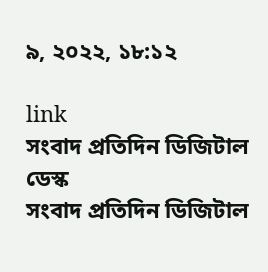৯, ২০২২, ১৮:১২

link
সংবাদ প্রতিদিন ডিজিটাল ডেস্ক
সংবাদ প্রতিদিন ডিজিটাল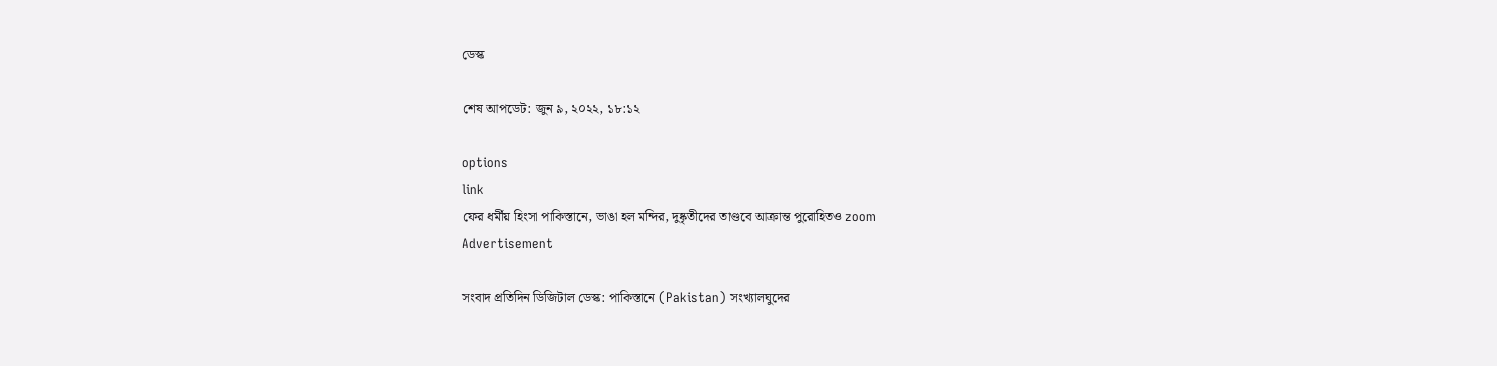ডেস্ক

শেষ আপডেট: জুন ৯, ২০২২, ১৮:১২

options
link
ফের ধর্মীয় হিংসা পাকিস্তানে, ভাঙা হল মন্দির, দুষ্কৃতীদের তাণ্ডবে আক্রান্ত পুরোহিতও zoom
Advertisement

সংবাদ প্রতিদিন ডিজিটাল ডেস্ক: পাকিস্তানে (Pakistan) সংখ্যালঘুদের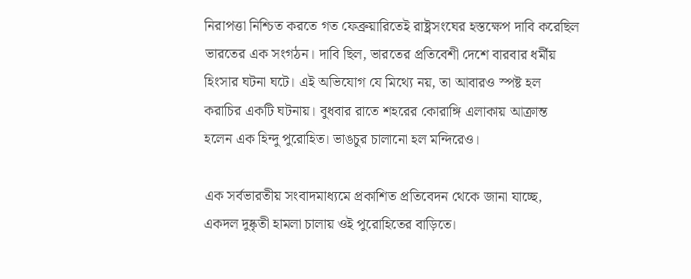নিরাপত্তা নিশ্চিত করতে গত ফেব্রুয়ারিতেই রাষ্ট্রসংঘের হস্তক্ষেপ দাবি করেছিল ভারতের এক সংগঠন। দাবি ছিল, ভারতের প্রতিবেশী দেশে বারবার ধর্মীয় হিংসার ঘটনা ঘটে। এই অভিযোগ যে মিথ্যে নয়, তা আবারও স্পষ্ট হল করাচির একটি ঘটনায়। বুধবার রাতে শহরের কোরাঙ্গি এলাকায় আক্রান্ত হলেন এক হিন্দু পুরোহিত। ভাঙচুর চালানো হল মন্দিরেও।

এক সর্বভারতীয় সংবাদমাধ্যমে প্রকাশিত প্রতিবেদন থেকে জানা যাচ্ছে, একদল দুষ্কৃতী হামলা চালায় ওই পুরোহিতের বাড়িতে।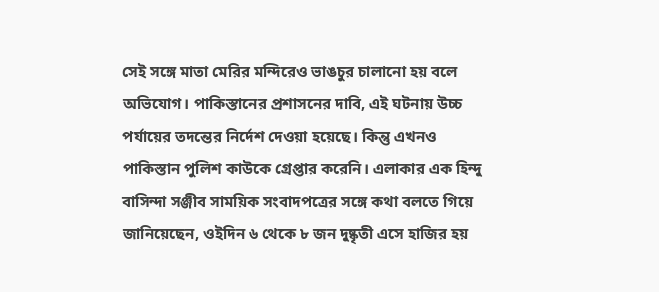সেই সঙ্গে মাতা মেরির মন্দিরেও ভাঙচুর চালানো হয় বলে অভিযোগ। পাকিস্তানের প্রশাসনের দাবি, এই ঘটনায় উচ্চ পর্যায়ের তদন্তের নির্দেশ দেওয়া হয়েছে। কিন্তু এখনও পাকিস্তান পুলিশ কাউকে গ্রেপ্তার করেনি। এলাকার এক হিন্দু বাসিন্দা সঞ্জীব সাময়িক সংবাদপত্রের সঙ্গে কথা বলতে গিয়ে জানিয়েছেন, ওইদিন ৬ থেকে ৮ জন দুষ্কৃতী এসে হাজির হয়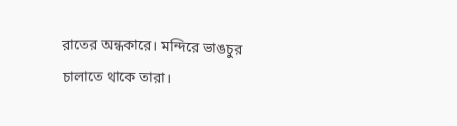রাতের অন্ধকারে। মন্দিরে ভাঙচুর চালাতে থাকে তারা।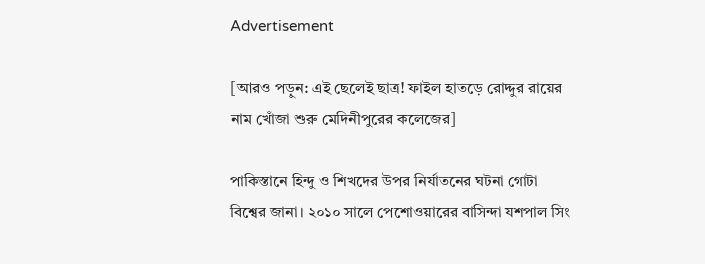Advertisement

[আরও পড়ুন: এই ছেলেই ছাত্র! ফাইল হাতড়ে রোদ্দুর রায়ের নাম খোঁজা শুরু মেদিনীপুরের কলেজের]

পাকিস্তানে হিন্দু ও শিখদের উপর নির্যাতনের ঘটনা গোটা বিশ্বের জানা। ২০১০ সালে পেশোওয়ারের বাসিন্দা যশপাল সিং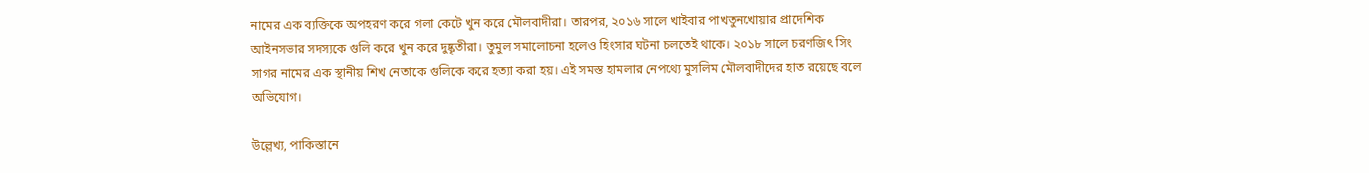নামের এক ব্যক্তিকে অপহরণ করে গলা কেটে খুন করে মৌলবাদীরা। তারপর, ২০১৬ সালে খাইবার পাখতুনখোয়ার প্রাদেশিক আইনসভার সদস্যকে গুলি করে খুন করে দুষ্কৃতীরা। তুমুল সমালোচনা হলেও হিংসার ঘটনা চলতেই থাকে। ২০১৮ সালে চরণজিৎ সিং সাগর নামের এক স্থানীয় শিখ নেতাকে গুলিকে করে হত্যা করা হয়। এই সমস্ত হামলার নেপথ্যে মুসলিম মৌলবাদীদের হাত রয়েছে বলে অভিযোগ।

উল্লেখ্য, পাকিস্তানে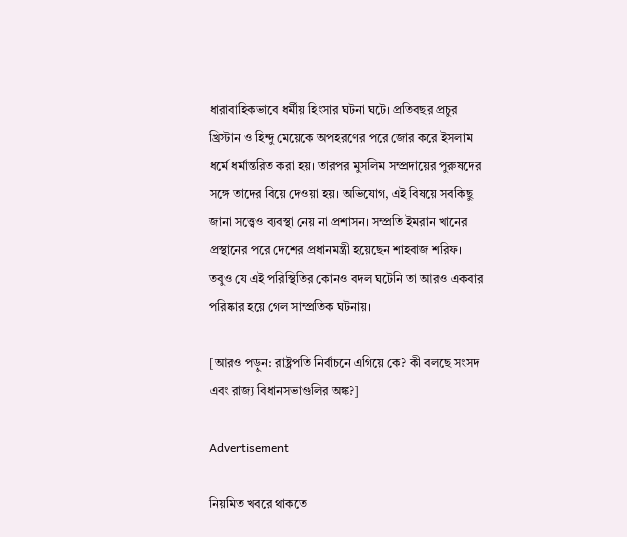ধারাবাহিকভাবে ধর্মীয় হিংসার ঘটনা ঘটে। প্রতিবছর প্রচুর খ্রিস্টান ও হিন্দু মেয়েকে অপহরণের পরে জোর করে ইসলাম ধর্মে ধর্মান্তরিত করা হয়। তারপর মুসলিম সম্প্রদায়ের পুরুষদের সঙ্গে তাদের বিয়ে দেওয়া হয়। অভিযোগ, এই বিষয়ে সবকিছু জানা সত্ত্বেও ব্যবস্থা নেয় না প্রশাসন। সম্প্রতি ইমরান খানের প্রস্থানের পরে দেশের প্রধানমন্ত্রী হয়েছেন শাহবাজ শরিফ। তবুও যে এই পরিস্থিতির কোনও বদল ঘটেনি তা আরও একবার পরিষ্কার হয়ে গেল সাম্প্রতিক ঘটনায়।

[আরও পড়ুন: রাষ্ট্রপতি নির্বাচনে এগিয়ে কে? কী বলছে সংসদ এবং রাজ্য বিধানসভাগুলির অঙ্ক?]

Advertisement

নিয়মিত খবরে থাকতে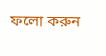ফলো করুন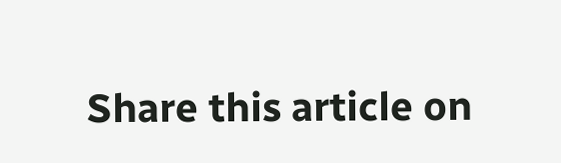Share this article on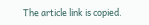The article link is copied.